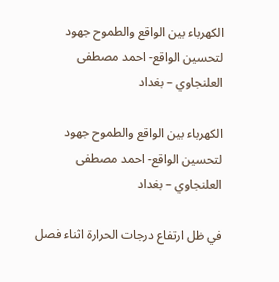الكهرباء بين الواقع والطموح جهود لتحسين الواقع- احمد مصطفى العلنجاوي – بغداد

الكهرباء بين الواقع والطموح جهود لتحسين الواقع- احمد مصطفى العلنجاوي – بغداد

في ظل ارتفاع درجات الحرارة اثناء فصل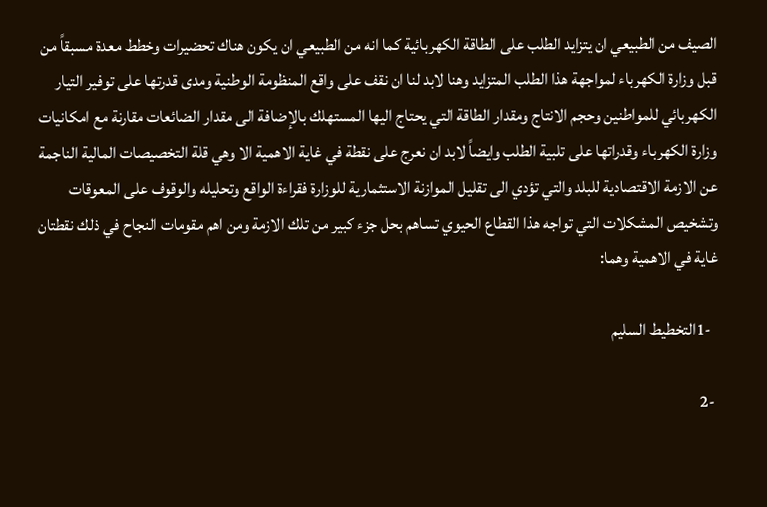الصيف من الطبيعي ان يتزايد الطلب على الطاقة الكهربائية كما انه من الطبيعي ان يكون هناك تحضيرات وخطط معدة مسبقاً من قبل وزارة الكهرباء لمواجهة هذا الطلب المتزايد وهنا لابد لنا ان نقف على واقع المنظومة الوطنية ومدى قدرتها على توفير التيار الكهربائي للمواطنين وحجم الانتاج ومقدار الطاقة التي يحتاج اليها المستهلك بالإضافة الى مقدار الضائعات مقارنة مع امكانيات وزارة الكهرباء وقدراتها على تلبية الطلب وايضاً لابد ان نعرج على نقطة في غاية الاهمية الا وهي قلة التخصيصات المالية الناجمة عن الازمة الاقتصادية للبلد والتي تؤدي الى تقليل الموازنة الاستثمارية للوزارة فقراءة الواقع وتحليله والوقوف على المعوقات وتشخيص المشكلات التي تواجه هذا القطاع الحيوي تساهم بحل جزء كبير من تلك الازمة ومن اهم مقومات النجاح في ذلك نقطتان غاية في الاهمية وهما:

  -1التخطيط السليم

 -2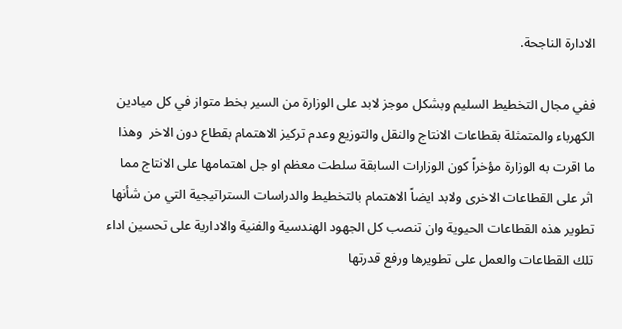الادارة الناجحة.

ففي مجال التخطيط السليم وبشكل موجز لابد على الوزارة من السير بخط متواز في كل ميادين الكهرباء والمتمثلة بقطاعات الانتاج والنقل والتوزيع وعدم تركيز الاهتمام بقطاع دون الاخر  وهذا ما اقرت به الوزارة مؤخراً كون الوزارات السابقة سلطت معظم او جل اهتمامها على الانتاج مما اثر على القطاعات الاخرى ولابد ايضاً الاهتمام بالتخطيط والدراسات الستراتيجية التي من شأنها تطوير هذه القطاعات الحيوية وان تنصب كل الجهود الهندسية والفنية والادارية على تحسين اداء تلك القطاعات والعمل على تطويرها ورفع قدرتها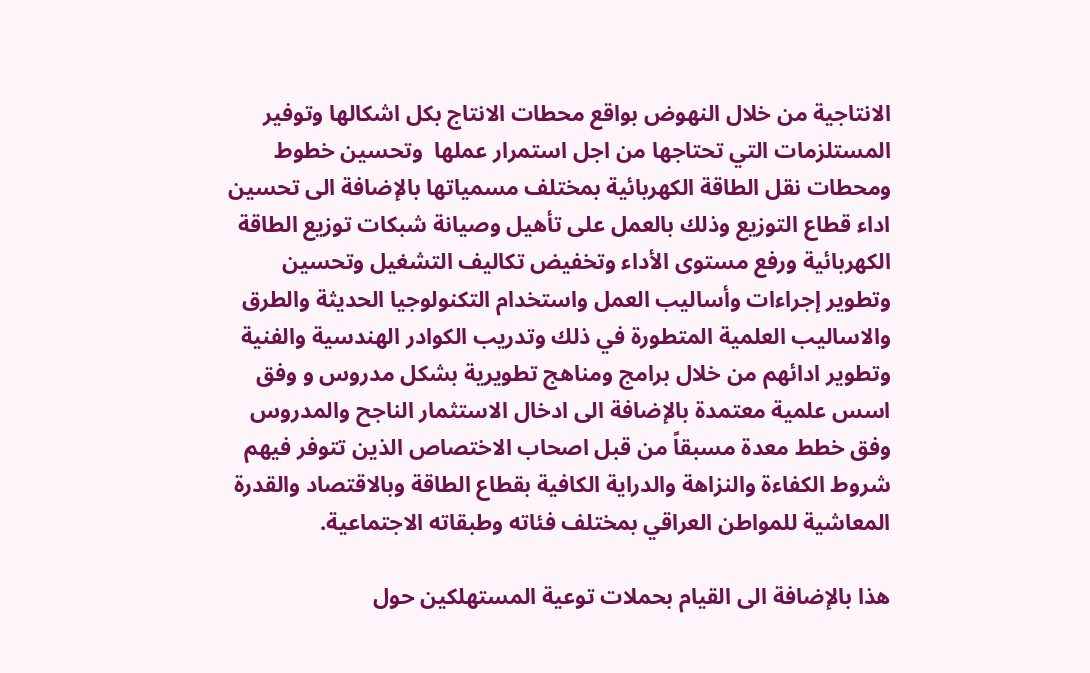الانتاجية من خلال النهوض بواقع محطات الانتاج بكل اشكالها وتوفير المستلزمات التي تحتاجها من اجل استمرار عملها  وتحسين خطوط ومحطات نقل الطاقة الكهربائية بمختلف مسمياتها بالإضافة الى تحسين اداء قطاع التوزيع وذلك بالعمل على تأهيل وصيانة شبكات توزيع الطاقة الكهربائية ورفع مستوى الأداء وتخفيض تكاليف التشغيل وتحسين وتطوير إجراءات وأساليب العمل واستخدام التكنولوجيا الحديثة والطرق والاساليب العلمية المتطورة في ذلك وتدريب الكوادر الهندسية والفنية وتطوير ادائهم من خلال برامج ومناهج تطويرية بشكل مدروس و وفق اسس علمية معتمدة بالإضافة الى ادخال الاستثمار الناجح والمدروس وفق خطط معدة مسبقاً من قبل اصحاب الاختصاص الذين تتوفر فيهم شروط الكفاءة والنزاهة والدراية الكافية بقطاع الطاقة وبالاقتصاد والقدرة المعاشية للمواطن العراقي بمختلف فئاته وطبقاته الاجتماعية.

هذا بالإضافة الى القيام بحملات توعية المستهلكين حول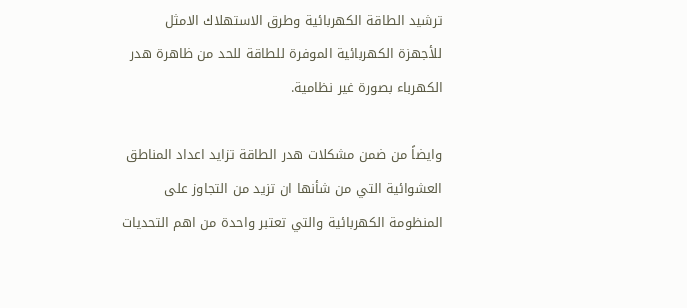ترشيد الطاقة الكهربائية وطرق الاستهلاك الامثل للأجهزة الكهربائية الموفرة للطاقة للحد من ظاهرة هدر الكهرباء بصورة غير نظامية.

وايضاً من ضمن مشكلات هدر الطاقة تزايد اعداد المناطق العشوائية التي من شأنها ان تزيد من التجاوز على المنظومة الكهربائية والتي تعتبر واحدة من اهم التحديات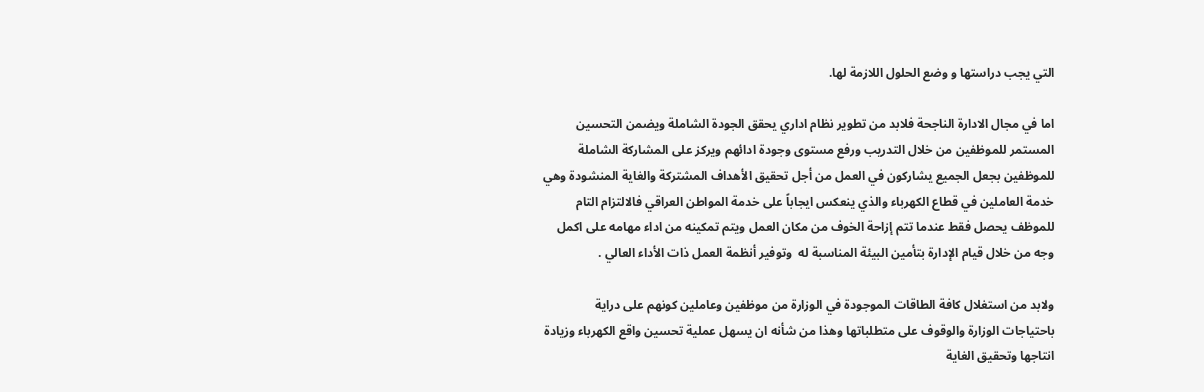التي يجب دراستها و وضع الحلول اللازمة لها.

اما في مجال الادارة الناجحة فلابد من تطوير نظام اداري يحقق الجودة الشاملة ويضمن التحسين المستمر للموظفين من خلال التدريب ورفع مستوى وجودة ادائهم ويركز على المشاركة الشاملة للموظفين بجعل الجميع يشاركون في العمل من أجل تحقيق الأهداف المشتركة والغاية المنشودة وهي خدمة العاملين في قطاع الكهرباء والذي ينعكس ايجاباً على خدمة المواطن العراقي فالالتزام التام للموظف يحصل فقط عندما تتم إزاحة الخوف من مكان العمل ويتم تمكينه من اداء مهامه على اكمل وجه من خلال قيام الإدارة بتأمين البيئة المناسبة له  وتوفير أنظمة العمل ذات الأداء العالي .

ولابد من استغلال كافة الطاقات الموجودة في الوزارة من موظفين وعاملين كونهم على دراية باحتياجات الوزارة والوقوف على متطلباتها وهذا من شأنه ان يسهل عملية تحسين واقع الكهرباء وزيادة انتاجها وتحقيق الغاية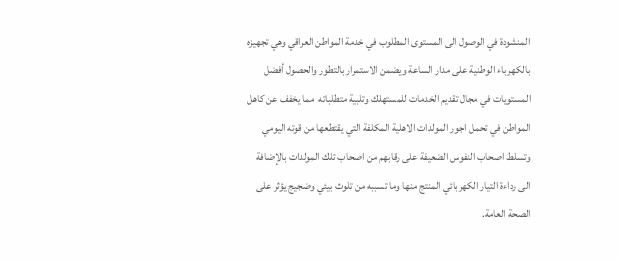المنشودة في الوصول الى المستوى المطلوب في خدمة المواطن العراقي وهي تجهيزه بالكهرباء الوطنية على مدار الساعة ويضمن الاستمرار بالتطور والحصول أفضل المستويات في مجال تقديم الخدمات للمستهلك وتلبية متطلباته  مما يخفف عن كاهل المواطن في تحمل اجور المولدات الاهلية المكلفة التي يقتطعها من قوته اليومي وتسلط اصحاب النفوس الضعيفة على رقابهم من اصحاب تلك المولدات بالإضافة الى رداءة التيار الكهربائي المنتج منها وما تسببه من تلوث بيئي وضجيج يؤثر على الصحة العامة.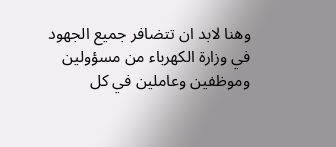وهنا لابد ان تتضافر جميع الجهود في وزارة الكهرباء من مسؤولين وموظفين وعاملين في كل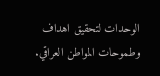الوحدات لتحقيق اهداف وطموحات المواطن العراقي.